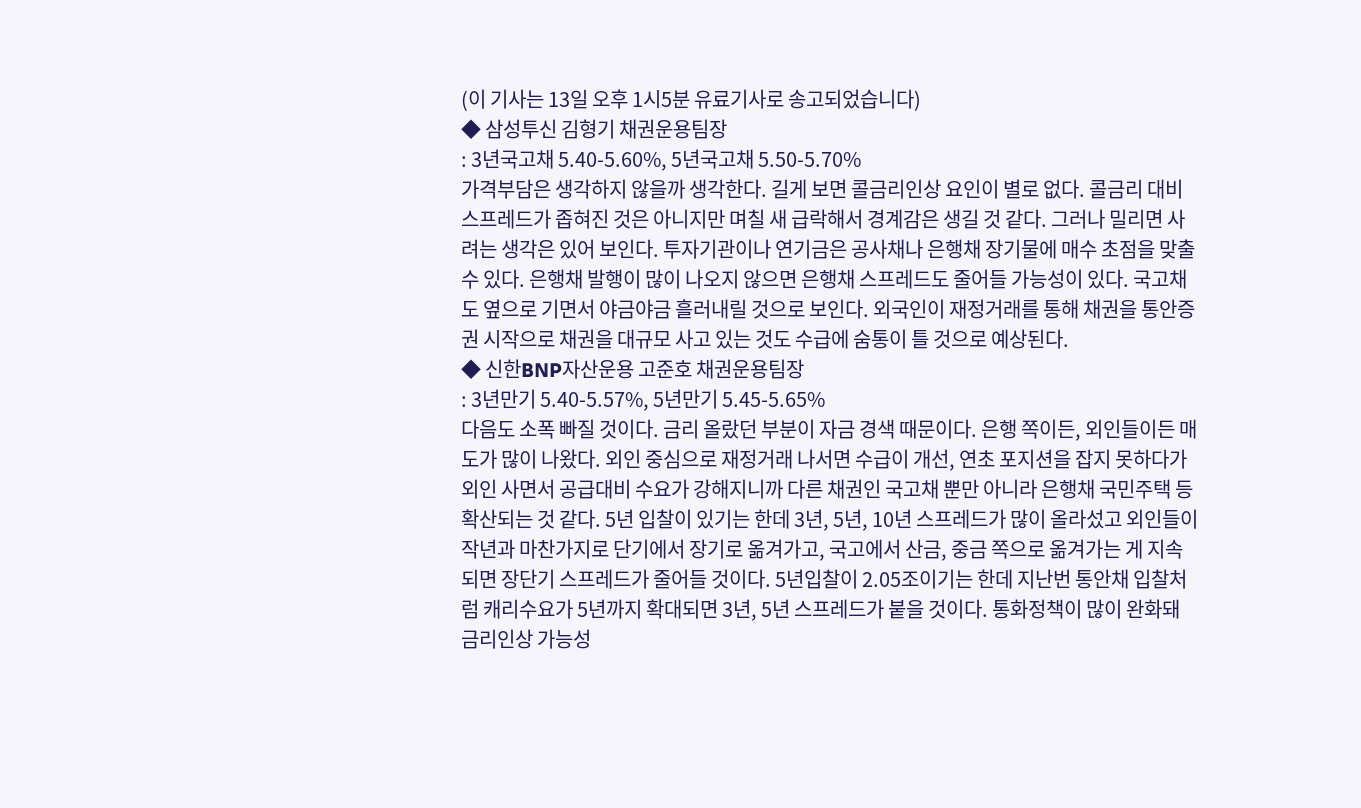(이 기사는 13일 오후 1시5분 유료기사로 송고되었습니다)
◆ 삼성투신 김형기 채권운용팀장
: 3년국고채 5.40-5.60%, 5년국고채 5.50-5.70%
가격부담은 생각하지 않을까 생각한다. 길게 보면 콜금리인상 요인이 별로 없다. 콜금리 대비 스프레드가 좁혀진 것은 아니지만 며칠 새 급락해서 경계감은 생길 것 같다. 그러나 밀리면 사려는 생각은 있어 보인다. 투자기관이나 연기금은 공사채나 은행채 장기물에 매수 초점을 맞출 수 있다. 은행채 발행이 많이 나오지 않으면 은행채 스프레드도 줄어들 가능성이 있다. 국고채도 옆으로 기면서 야금야금 흘러내릴 것으로 보인다. 외국인이 재정거래를 통해 채권을 통안증권 시작으로 채권을 대규모 사고 있는 것도 수급에 숨통이 틀 것으로 예상된다.
◆ 신한BNP자산운용 고준호 채권운용팀장
: 3년만기 5.40-5.57%, 5년만기 5.45-5.65%
다음도 소폭 빠질 것이다. 금리 올랐던 부분이 자금 경색 때문이다. 은행 쪽이든, 외인들이든 매도가 많이 나왔다. 외인 중심으로 재정거래 나서면 수급이 개선, 연초 포지션을 잡지 못하다가 외인 사면서 공급대비 수요가 강해지니까 다른 채권인 국고채 뿐만 아니라 은행채 국민주택 등 확산되는 것 같다. 5년 입찰이 있기는 한데 3년, 5년, 10년 스프레드가 많이 올라섰고 외인들이 작년과 마찬가지로 단기에서 장기로 옮겨가고, 국고에서 산금, 중금 쪽으로 옮겨가는 게 지속되면 장단기 스프레드가 줄어들 것이다. 5년입찰이 2.05조이기는 한데 지난번 통안채 입찰처럼 캐리수요가 5년까지 확대되면 3년, 5년 스프레드가 붙을 것이다. 통화정책이 많이 완화돼 금리인상 가능성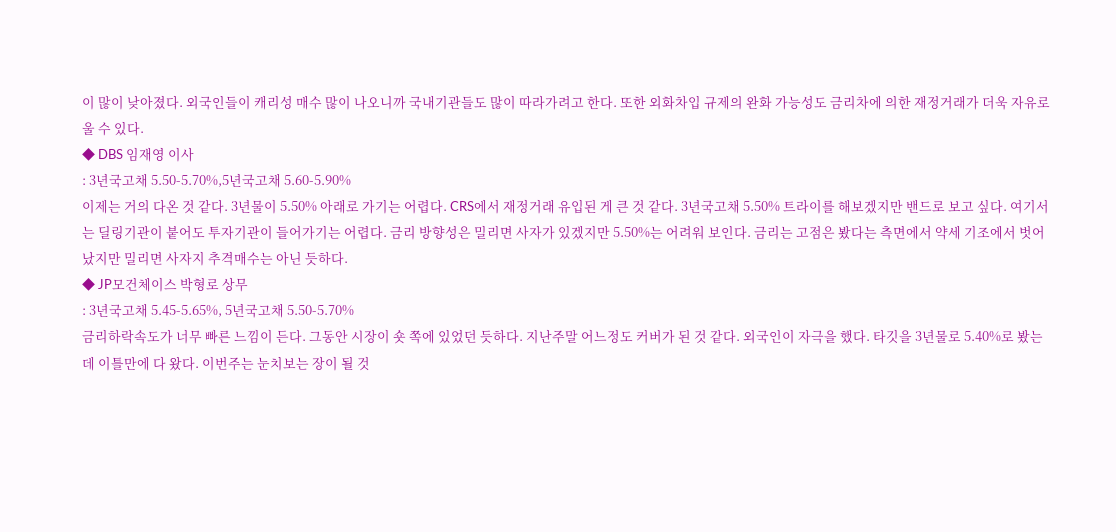이 많이 낮아졌다. 외국인들이 캐리성 매수 많이 나오니까 국내기관들도 많이 따라가려고 한다. 또한 외화차입 규제의 완화 가능성도 금리차에 의한 재정거래가 더욱 자유로울 수 있다.
◆ DBS 임재영 이사
: 3년국고채 5.50-5.70%,5년국고채 5.60-5.90%
이제는 거의 다온 것 같다. 3년물이 5.50% 아래로 가기는 어렵다. CRS에서 재정거래 유입된 게 큰 것 같다. 3년국고채 5.50% 트라이를 해보겠지만 밴드로 보고 싶다. 여기서는 딜링기관이 붙어도 투자기관이 들어가기는 어렵다. 금리 방향성은 밀리면 사자가 있겠지만 5.50%는 어려워 보인다. 금리는 고점은 봤다는 측면에서 약세 기조에서 벗어났지만 밀리면 사자지 추격매수는 아닌 듯하다.
◆ JP모건체이스 박형로 상무
: 3년국고채 5.45-5.65%, 5년국고채 5.50-5.70%
금리하락속도가 너무 빠른 느낌이 든다. 그동안 시장이 숏 쪽에 있었던 듯하다. 지난주말 어느정도 커버가 된 것 같다. 외국인이 자극을 했다. 타깃을 3년물로 5.40%로 봤는데 이틀만에 다 왔다. 이번주는 눈치보는 장이 될 것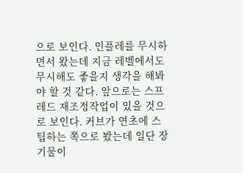으로 보인다. 인플레를 무시하면서 왔는데 지금 레벨에서도 무시해도 좋을지 생각을 해봐야 할 것 같다. 앞으로는 스프레드 재조정작업이 있을 것으로 보인다. 커브가 연초에 스팁하는 쪽으로 봤는데 일단 장기물이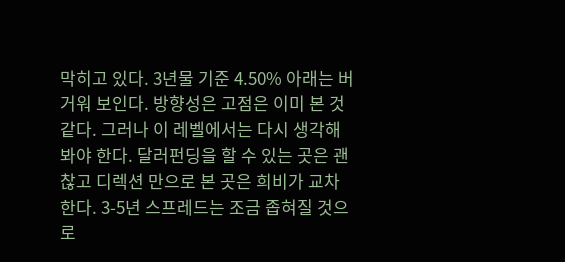막히고 있다. 3년물 기준 4.50% 아래는 버거워 보인다. 방향성은 고점은 이미 본 것 같다. 그러나 이 레벨에서는 다시 생각해봐야 한다. 달러펀딩을 할 수 있는 곳은 괜찮고 디렉션 만으로 본 곳은 희비가 교차한다. 3-5년 스프레드는 조금 좁혀질 것으로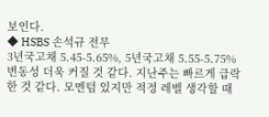보인다.
◆ HSBS 손석규 전무
3년국고채 5.45-5.65%, 5년국고채 5.55-5.75%
변동성 더욱 커질 것 같다. 지난주는 빠르게 급락한 것 같다. 모멘텀 있지만 적정 레벨 생각할 때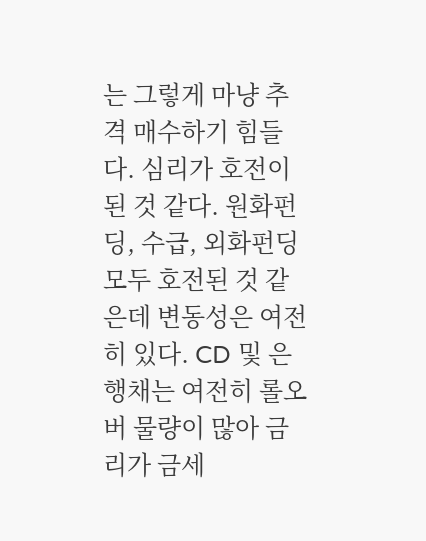는 그렇게 마냥 추격 매수하기 힘들다. 심리가 호전이 된 것 같다. 원화펀딩, 수급, 외화펀딩 모두 호전된 것 같은데 변동성은 여전히 있다. CD 및 은행채는 여전히 롤오버 물량이 많아 금리가 금세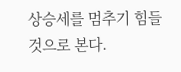상승세를 멈추기 힘들 것으로 본다.